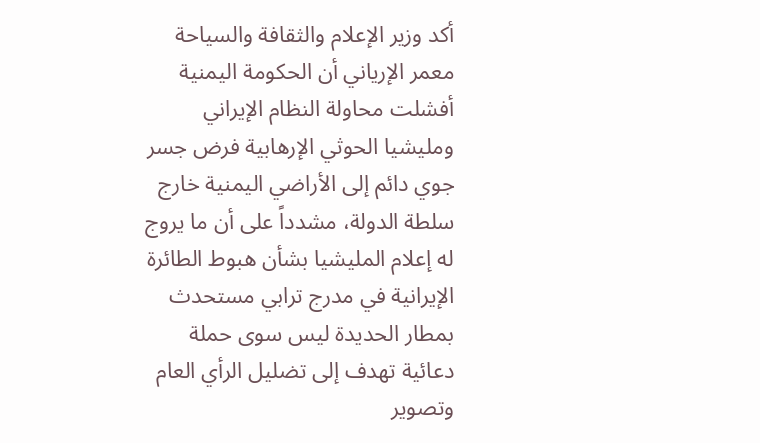أكد وزير الإعلام والثقافة والسياحة معمر الإرياني أن الحكومة اليمنية أفشلت محاولة النظام الإيراني ومليشيا الحوثي الإرهابية فرض جسر جوي دائم إلى الأراضي اليمنية خارج سلطة الدولة، مشدداً على أن ما يروج له إعلام المليشيا بشأن هبوط الطائرة الإيرانية في مدرج ترابي مستحدث بمطار الحديدة ليس سوى حملة دعائية تهدف إلى تضليل الرأي العام وتصوير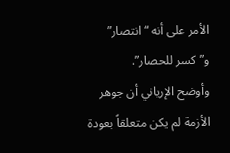الأمر على أنه “انتصار” و”كسر للحصار”.
وأوضح الإرياني أن جوهر الأزمة لم يكن متعلقاً بعودة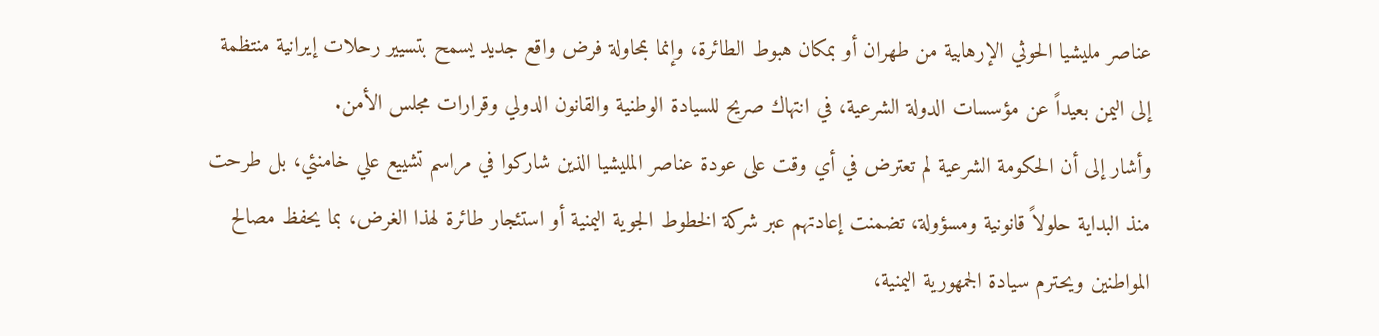عناصر مليشيا الحوثي الإرهابية من طهران أو بمكان هبوط الطائرة، وإنما بمحاولة فرض واقع جديد يسمح بتسيير رحلات إيرانية منتظمة إلى اليمن بعيداً عن مؤسسات الدولة الشرعية، في انتهاك صريح للسيادة الوطنية والقانون الدولي وقرارات مجلس الأمن.
وأشار إلى أن الحكومة الشرعية لم تعترض في أي وقت على عودة عناصر المليشيا الذين شاركوا في مراسم تشييع علي خامنئي، بل طرحت منذ البداية حلولاً قانونية ومسؤولة، تضمنت إعادتهم عبر شركة الخطوط الجوية اليمنية أو استئجار طائرة لهذا الغرض، بما يحفظ مصالح المواطنين ويحترم سيادة الجمهورية اليمنية،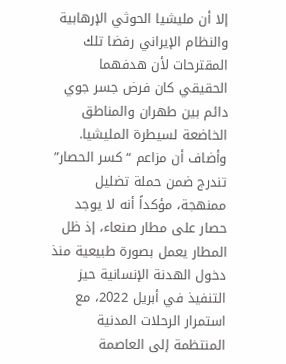إلا أن مليشيا الحوثي الإرهابية والنظام الإيراني رفضا تلك المقترحات لأن هدفهما الحقيقي كان فرض جسر جوي دائم بين طهران والمناطق الخاضعة لسيطرة المليشيا.
وأضاف أن مزاعم “كسر الحصار” تندرج ضمن حملة تضليل ممنهجة، مؤكداً أنه لا يوجد حصار على مطار صنعاء، إذ ظل المطار يعمل بصورة طبيعية منذ دخول الهدنة الإنسانية حيز التنفيذ في أبريل 2022، مع استمرار الرحلات المدنية المنتظمة إلى العاصمة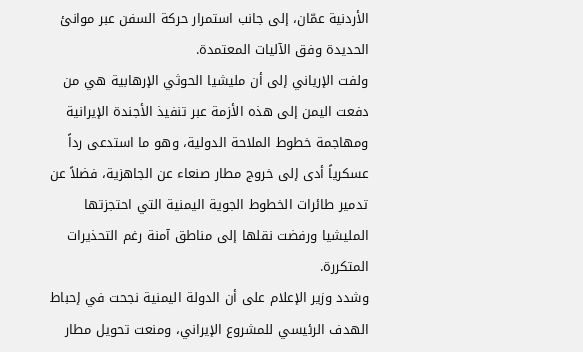الأردنية عمّان، إلى جانب استمرار حركة السفن عبر موانئ الحديدة وفق الآليات المعتمدة.
ولفت الإرياني إلى أن مليشيا الحوثي الإرهابية هي من دفعت اليمن إلى هذه الأزمة عبر تنفيذ الأجندة الإيرانية ومهاجمة خطوط الملاحة الدولية، وهو ما استدعى رداً عسكرياً أدى إلى خروج مطار صنعاء عن الجاهزية، فضلاً عن تدمير طائرات الخطوط الجوية اليمنية التي احتجزتها المليشيا ورفضت نقلها إلى مناطق آمنة رغم التحذيرات المتكررة.
وشدد وزير الإعلام على أن الدولة اليمنية نجحت في إحباط الهدف الرئيسي للمشروع الإيراني، ومنعت تحويل مطار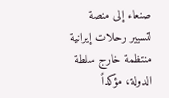صنعاء إلى منصة لتسيير رحلات إيرانية منتظمة خارج سلطة الدولة، مؤكداً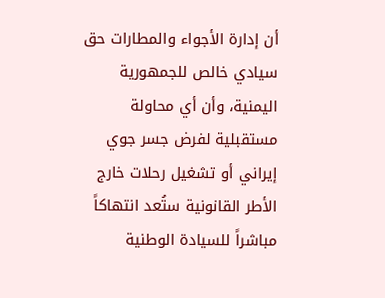أن إدارة الأجواء والمطارات حق سيادي خالص للجمهورية اليمنية، وأن أي محاولة مستقبلية لفرض جسر جوي إيراني أو تشغيل رحلات خارج الأطر القانونية ستُعد انتهاكاً مباشراً للسيادة الوطنية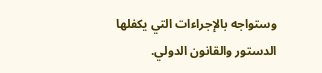وستواجه بالإجراءات التي يكفلها الدستور والقانون الدولي.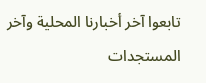تابعوا آخر أخبارنا المحلية وآخر المستجدات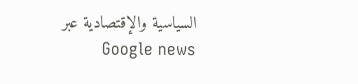السياسية والإقتصادية عبر Google news